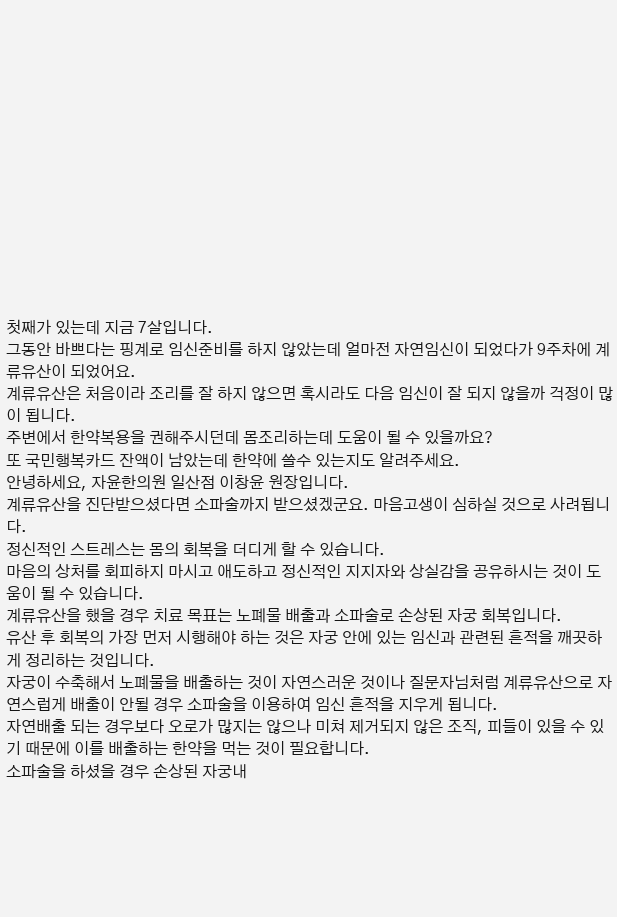첫째가 있는데 지금 7살입니다.
그동안 바쁘다는 핑계로 임신준비를 하지 않았는데 얼마전 자연임신이 되었다가 9주차에 계류유산이 되었어요.
계류유산은 처음이라 조리를 잘 하지 않으면 혹시라도 다음 임신이 잘 되지 않을까 걱정이 많이 됩니다.
주변에서 한약복용을 권해주시던데 몸조리하는데 도움이 될 수 있을까요?
또 국민행복카드 잔액이 남았는데 한약에 쓸수 있는지도 알려주세요.
안녕하세요, 자윤한의원 일산점 이창윤 원장입니다.
계류유산을 진단받으셨다면 소파술까지 받으셨겠군요. 마음고생이 심하실 것으로 사려됩니다.
정신적인 스트레스는 몸의 회복을 더디게 할 수 있습니다.
마음의 상처를 회피하지 마시고 애도하고 정신적인 지지자와 상실감을 공유하시는 것이 도움이 될 수 있습니다.
계류유산을 했을 경우 치료 목표는 노폐물 배출과 소파술로 손상된 자궁 회복입니다.
유산 후 회복의 가장 먼저 시행해야 하는 것은 자궁 안에 있는 임신과 관련된 흔적을 깨끗하게 정리하는 것입니다.
자궁이 수축해서 노폐물을 배출하는 것이 자연스러운 것이나 질문자님처럼 계류유산으로 자연스럽게 배출이 안될 경우 소파술을 이용하여 임신 흔적을 지우게 됩니다.
자연배출 되는 경우보다 오로가 많지는 않으나 미쳐 제거되지 않은 조직, 피들이 있을 수 있기 때문에 이를 배출하는 한약을 먹는 것이 필요합니다.
소파술을 하셨을 경우 손상된 자궁내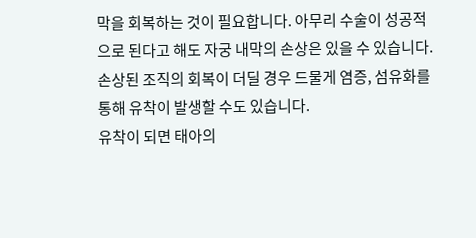막을 회복하는 것이 필요합니다. 아무리 수술이 성공적으로 된다고 해도 자궁 내막의 손상은 있을 수 있습니다.
손상된 조직의 회복이 더딜 경우 드물게 염증, 섬유화를 통해 유착이 발생할 수도 있습니다.
유착이 되면 태아의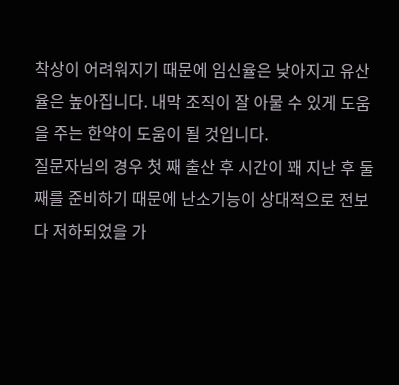착상이 어려워지기 때문에 임신율은 낮아지고 유산율은 높아집니다. 내막 조직이 잘 아물 수 있게 도움을 주는 한약이 도움이 될 것입니다.
질문자님의 경우 첫 째 출산 후 시간이 꽤 지난 후 둘 째를 준비하기 때문에 난소기능이 상대적으로 전보다 저하되었을 가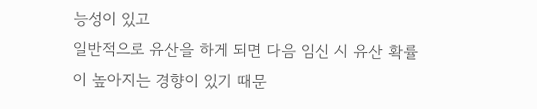능성이 있고
일반적으로 유산을 하게 되면 다음 임신 시 유산 확률이 높아지는 경향이 있기 때문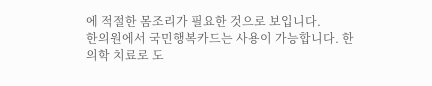에 적절한 몸조리가 필요한 것으로 보입니다.
한의원에서 국민행복카드는 사용이 가능합니다. 한의학 치료로 도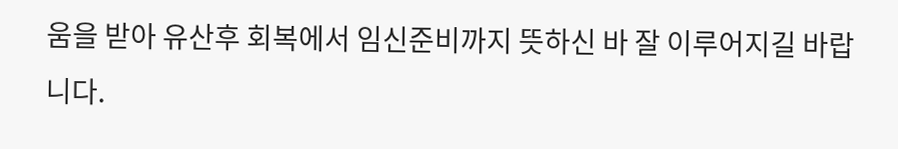움을 받아 유산후 회복에서 임신준비까지 뜻하신 바 잘 이루어지길 바랍니다.